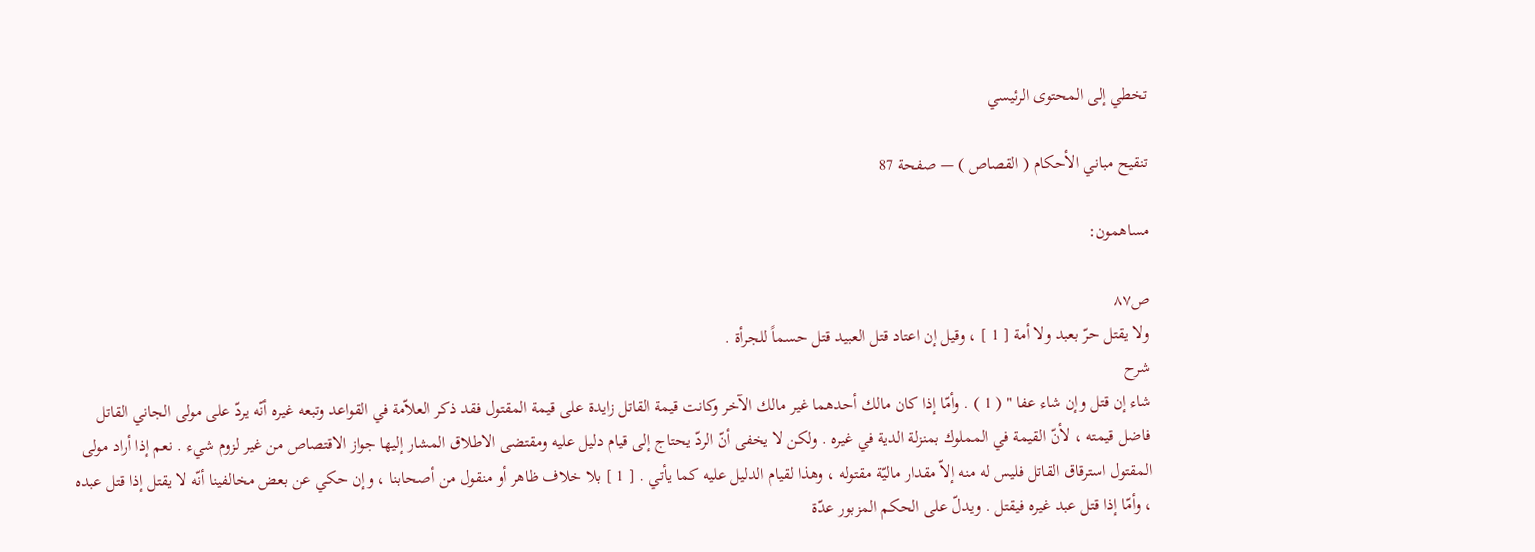تخطي إلى المحتوى الرئيسي

تنقيح مباني الأحكام ( القصاص ) — صفحة 87

مساهمون:

ص٨٧
ولا يقتل حرّ بعبد ولا أمة [ 1 ] ، وقيل إن اعتاد قتل العبيد قتل حسماً للجرأة .
شرح
شاء إن قتل وإن شاء عفا " ( 1 ) . وأمّا إذا كان مالك أحدهما غير مالك الآخر وكانت قيمة القاتل زايدة على قيمة المقتول فقد ذكر العلاّمة في القواعد وتبعه غيره أنّه يردّ على مولى الجاني القاتل فاضل قيمته ، لأنّ القيمة في المملوك بمنزلة الدية في غيره . ولكن لا يخفى أنّ الردّ يحتاج إلى قيام دليل عليه ومقتضى الاطلاق المشار إليها جواز الاقتصاص من غير لزوم شيء . نعم إذا أراد مولى المقتول استرقاق القاتل فليس له منه إلاّ مقدار ماليّة مقتوله ، وهذا لقيام الدليل عليه كما يأتي . [ 1 ] بلا خلاف ظاهر أو منقول من أصحابنا ، وإن حكي عن بعض مخالفينا أنّه لا يقتل إذا قتل عبده ، وأمّا إذا قتل عبد غيره فيقتل . ويدلّ على الحكم المزبور عدّة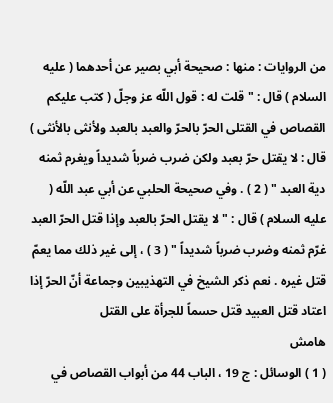من الروايات : منها : صحيحة أبي بصير عن أحدهما ( عليه السلام ) قال : " قلت له : قول اللّه عز وجلّ ( كتب عليكم القصاص في القتلى الحرّ بالحرّ والعبد بالعبد ولأنثى بالأنثى ) قال : لا يقتل حرّ بعبد ولكن ضرب ضرباً شديداً ويغرم ثمنه دية العبد " ( 2 ) . وفي صحيحة الحلبي عن أبي عبد اللّه ( عليه السلام ) قال : " لا يقتل الحرّ بالعبد وإذا قتل الحرّ العبد غرّم ثمنه وضرب ضرباً شديداً " ( 3 ) ، إلى غير ذلك مما يعمّ قتل غيره . نعم ذكر الشيخ في التهذيبين وجماعة أنّ الحرّ إذا اعتاد قتل العبيد قتل حسماً للجرأة على القتل
هامش
( 1 ) الوسائل : ج 19 ، الباب 44 من أبواب القصاص في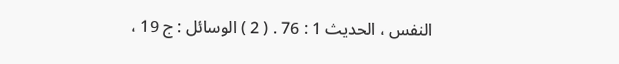النفس ، الحديث 1 : 76 . ( 2 ) الوسائل : ج 19 ،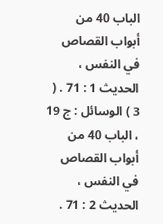الباب 40 من أبواب القصاص في النفس ، الحديث 1 : 71 . ( 3 ) الوسائل : ج 19 ، الباب 40 من أبواب القصاص في النفس ، الحديث 2 : 71 .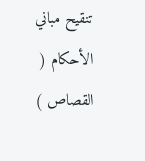تنقيح مباني الأحكام ( القصاص )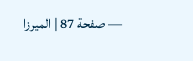— صفحة 87 | الميرزا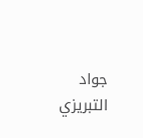جواد التبريزي